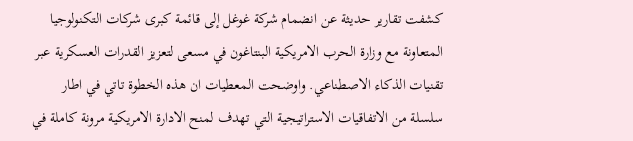كشفت تقارير حديثة عن انضمام شركة غوغل إلى قائمة كبرى شركات التكنولوجيا المتعاونة مع وزارة الحرب الامريكية البنتاغون في مسعى لتعزيز القدرات العسكرية عبر تقنيات الذكاء الاصطناعي. واوضحت المعطيات ان هذه الخطوة تاتي في اطار سلسلة من الاتفاقيات الاستراتيجية التي تهدف لمنح الادارة الامريكية مرونة كاملة في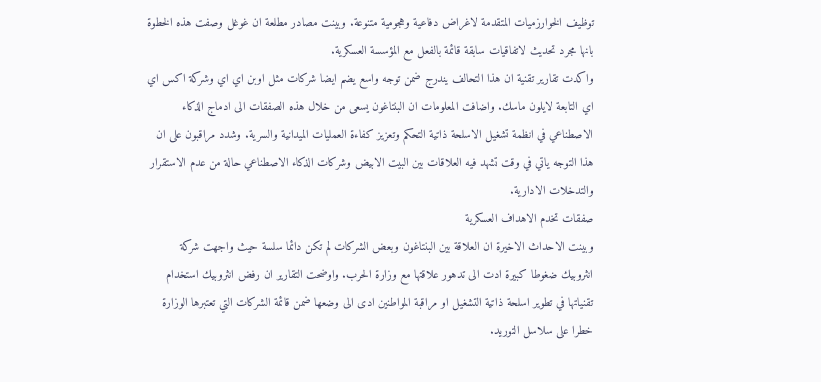توظيف الخوارزميات المتقدمة لاغراض دفاعية وهجومية متنوعة. وبينت مصادر مطلعة ان غوغل وصفت هذه الخطوة بانها مجرد تحديث لاتفاقيات سابقة قائمة بالفعل مع المؤسسة العسكرية.
واكدت تقارير تقنية ان هذا التحالف يندرج ضمن توجه واسع يضم ايضا شركات مثل اوبن اي اي وشركة اكس اي اي التابعة لايلون ماسك. واضافت المعلومات ان البنتاغون يسعى من خلال هذه الصفقات الى ادماج الذكاء الاصطناعي في انظمة تشغيل الاسلحة ذاتية التحكم وتعزيز كفاءة العمليات الميدانية والسرية. وشدد مراقبون على ان هذا التوجه ياتي في وقت تشهد فيه العلاقات بين البيت الابيض وشركات الذكاء الاصطناعي حالة من عدم الاستقرار والتدخلات الادارية.
صفقات تخدم الاهداف العسكرية
وبينت الاحداث الاخيرة ان العلاقة بين البنتاغون وبعض الشركات لم تكن دائما سلسة حيث واجهت شركة انثروبيك ضغوطا كبيرة ادت الى تدهور علاقتها مع وزارة الحرب. واوضحت التقارير ان رفض انثروبيك استخدام تقنياتها في تطوير اسلحة ذاتية التشغيل او مراقبة المواطنين ادى الى وضعها ضمن قائمة الشركات التي تعتبرها الوزارة خطرا على سلاسل التوريد.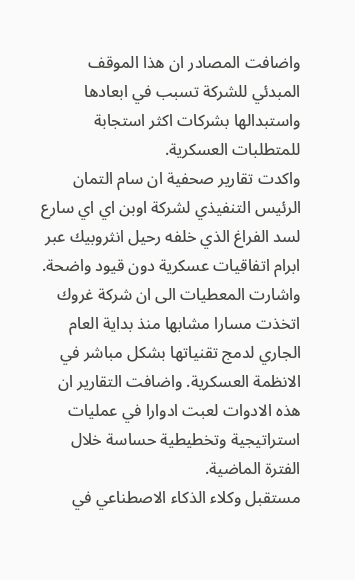واضافت المصادر ان هذا الموقف المبدئي للشركة تسبب في ابعادها واستبدالها بشركات اكثر استجابة للمتطلبات العسكرية.
واكدت تقارير صحفية ان سام التمان الرئيس التنفيذي لشركة اوبن اي اي سارع لسد الفراغ الذي خلفه رحيل انثروبيك عبر ابرام اتفاقيات عسكرية دون قيود واضحة. واشارت المعطيات الى ان شركة غروك اتخذت مسارا مشابها منذ بداية العام الجاري لدمج تقنياتها بشكل مباشر في الانظمة العسكرية. واضافت التقارير ان هذه الادوات لعبت ادوارا في عمليات استراتيجية وتخطيطية حساسة خلال الفترة الماضية.
مستقبل وكلاء الذكاء الاصطناعي في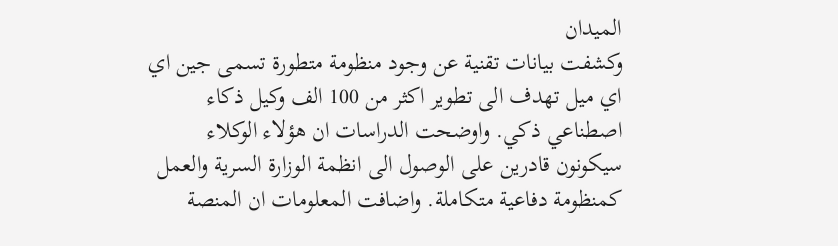الميدان
وكشفت بيانات تقنية عن وجود منظومة متطورة تسمى جين اي اي ميل تهدف الى تطوير اكثر من 100 الف وكيل ذكاء اصطناعي ذكي. واوضحت الدراسات ان هؤلاء الوكلاء سيكونون قادرين على الوصول الى انظمة الوزارة السرية والعمل كمنظومة دفاعية متكاملة. واضافت المعلومات ان المنصة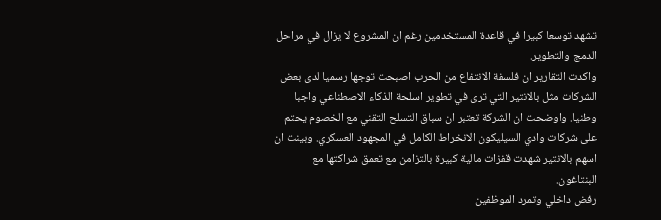تشهد توسعا كبيرا في قاعدة المستخدمين رغم ان المشروع لا يزال في مراحل الدمج والتطوير.
واكدت التقارير ان فلسفة الانتفاع من الحرب اصبحت توجها رسميا لدى بعض الشركات مثل بالانتير التي ترى في تطوير اسلحة الذكاء الاصطناعي واجبا وطنيا. واوضحت ان الشركة تعتبر ان سباق التسلح التقني مع الخصوم يحتم على شركات وادي السيليكون الانخراط الكامل في المجهود العسكري. وبينت ان اسهم بالانتير شهدت قفزات مالية كبيرة بالتزامن مع تعمق شراكتها مع البنتاغون.
رفض داخلي وتمرد الموظفين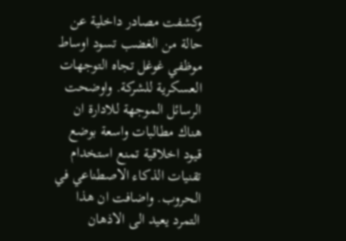وكشفت مصادر داخلية عن حالة من الغضب تسود اوساط موظفي غوغل تجاه التوجهات العسكرية للشركة. واوضحت الرسائل الموجهة للادارة ان هناك مطالبات واسعة بوضع قيود اخلاقية تمنع استخدام تقنيات الذكاء الاصطناعي في الحروب. واضافت ان هذا التمرد يعيد الى الاذهان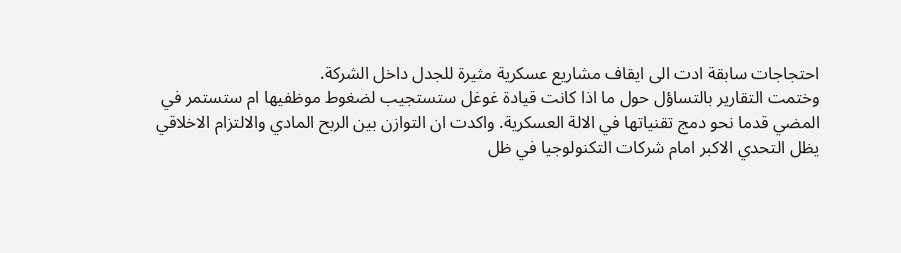احتجاجات سابقة ادت الى ايقاف مشاريع عسكرية مثيرة للجدل داخل الشركة.
وختمت التقارير بالتساؤل حول ما اذا كانت قيادة غوغل ستستجيب لضغوط موظفيها ام ستستمر في المضي قدما نحو دمج تقنياتها في الالة العسكرية. واكدت ان التوازن بين الربح المادي والالتزام الاخلاقي يظل التحدي الاكبر امام شركات التكنولوجيا في ظل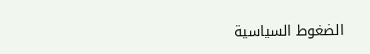الضغوط السياسية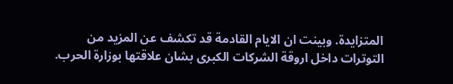المتزايدة. وبينت ان الايام القادمة قد تكشف عن المزيد من التوترات داخل اروقة الشركات الكبرى بشان علاقتها بوزارة الحرب.